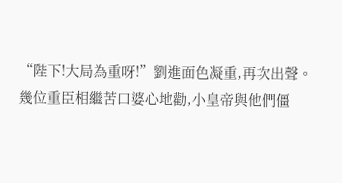“陛下!大局為重呀!”劉進面色凝重,再次出聲。
幾位重臣相繼苦口婆心地勸,小皇帝與他們僵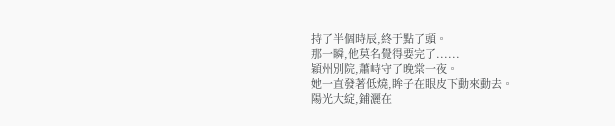持了半個時辰,終于點了頭。
那一瞬,他莫名覺得要完了......
穎州別院,蕭峙守了晚棠一夜。
她一直發著低燒,眸子在眼皮下動來動去。
陽光大綻,鋪灑在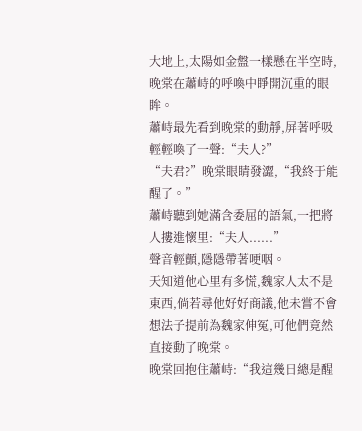大地上,太陽如金盤一樣懸在半空時,晚棠在蕭峙的呼喚中睜開沉重的眼眸。
蕭峙最先看到晚棠的動靜,屏著呼吸輕輕喚了一聲:“夫人?”
“夫君?”晚棠眼睛發澀,“我終于能醒了。”
蕭峙聽到她滿含委屈的語氣,一把將人摟進懷里:“夫人......”
聲音輕顫,隱隱帶著哽咽。
天知道他心里有多慌,魏家人太不是東西,倘若尋他好好商議,他未嘗不會想法子提前為魏家伸冤,可他們竟然直接動了晚棠。
晚棠回抱住蕭峙:“我這幾日總是醒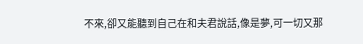不來,卻又能聽到自己在和夫君說話,像是夢,可一切又那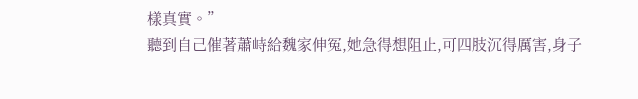樣真實。”
聽到自己催著蕭峙給魏家伸冤,她急得想阻止,可四肢沉得厲害,身子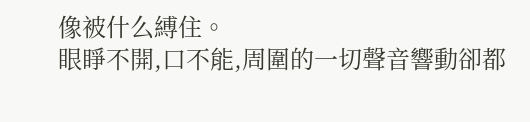像被什么縛住。
眼睜不開,口不能,周圍的一切聲音響動卻都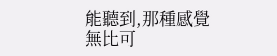能聽到,那種感覺無比可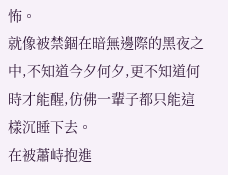怖。
就像被禁錮在暗無邊際的黑夜之中,不知道今夕何夕,更不知道何時才能醒,仿佛一輩子都只能這樣沉睡下去。
在被蕭峙抱進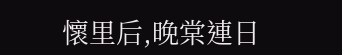懷里后,晚棠連日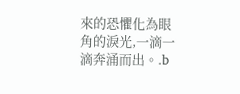來的恐懼化為眼角的淚光,一滴一滴奔涌而出。.b